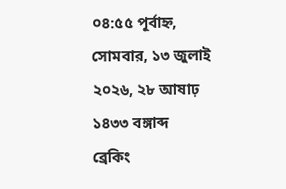০৪:৫৫ পূর্বাহ্ন, সোমবার, ১৩ জুলাই ২০২৬, ২৮ আষাঢ় ১৪৩৩ বঙ্গাব্দ
ব্রেকিং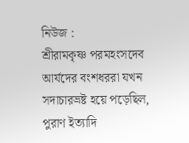নিউজ :
শ্রীরামকৃষ্ণ পরমহংসদেব
আর্যদের বংশধররা যখন সদাচারভ্রষ্ট হয়ে পড়েছিল, পুরাণ ইত্যাদি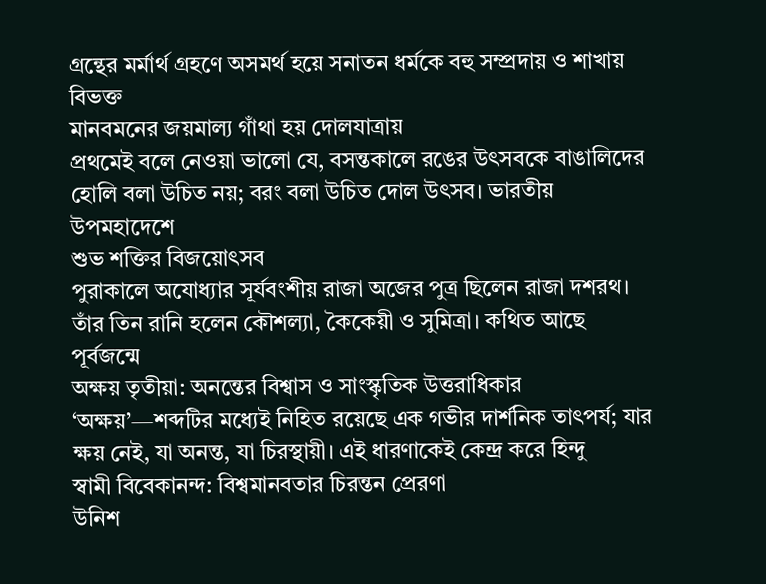গ্রন্থের মর্মার্থ গ্রহণে অসমর্থ হয়ে সনাতন ধর্মকে বহু সম্প্রদায় ও শাখায় বিভক্ত
মানবমনের জয়মাল্য গাঁথা হয় দোলযাত্রায়
প্রথমেই বলে নেওয়া ভালো যে, বসন্তকালে রঙের উৎসবকে বাঙালিদের হোলি বলা উচিত নয়; বরং বলা উচিত দোল উৎসব। ভারতীয় উপমহাদেশে
শুভ শক্তির বিজয়োৎসব
পুরাকালে অযোধ্যার সূর্যবংশীয় রাজা অজের পুত্র ছিলেন রাজা দশরথ। তাঁর তিন রানি হলেন কৌশল্যা, কৈকেয়ী ও সুমিত্রা। কথিত আছে পূর্বজন্মে
অক্ষয় তৃতীয়া: অনন্তের বিশ্বাস ও সাংস্কৃতিক উত্তরাধিকার
‘অক্ষয়’—শব্দটির মধ্যেই নিহিত রয়েছে এক গভীর দার্শনিক তাৎপর্য; যার ক্ষয় নেই, যা অনন্ত, যা চিরস্থায়ী। এই ধারণাকেই কেন্দ্র করে হিন্দু
স্বামী বিবেকানন্দ: বিশ্বমানবতার চিরন্তন প্রেরণা
উনিশ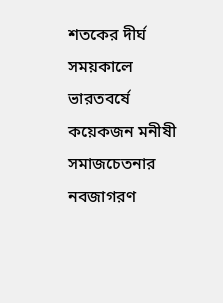শতকের দীর্ঘ সময়কালে ভারতবর্ষে কয়েকজন মনীষী সমাজচেতনার নবজাগরণ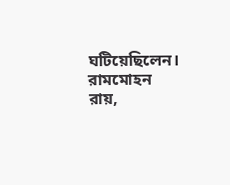ঘটিয়েছিলেন। রামমোহন রায়,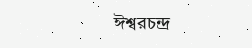ঈশ্বরচন্দ্র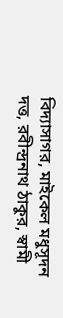বিদ্যাসাগর, মাইকেল মধুসূদন দত্ত, রবীন্দ্রনাথ ঠাকুর, স্বামী